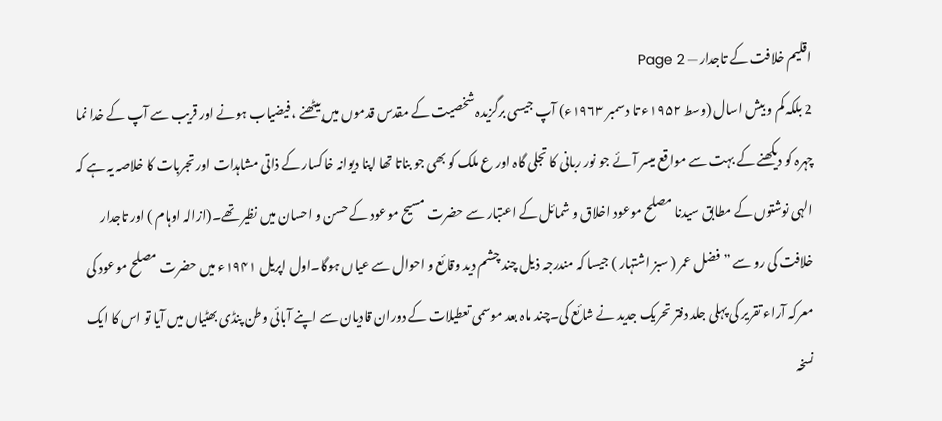اقلیم خلافت کے تاجدار — Page 2
2 بلکہ کم و بیش اسال (وسط ۱۹۵۲ء تا دسمبر ۱۹۶۳ء) آپ جیسی برگزیدہ شخصیت کے مقدس قدموں میں بیٹھنے ، فیضیاب ہونے اور قریب سے آپ کے خدا نما چہرہ کو دیکھنے کے بہت سے مواقع میسر آئے جو نور ربانی کا تجلی گاہ اور ع ملک کو بھی جو بناتا تھا اپنا دیوانہ خاکسار کے ذاتی مشاہدات اور تجربات کا خلاصہ یہ ہے کہ الہی نوشتوں کے مطابق سیدنا مصلح موعود اخلاق و شمائل کے اعتبار سے حضرت مسیح موعود کے حسن و احسان میں نظیر تھے۔(ازالہ اوہام ) اور تاجدار خلافت کی رو سے ”فضل عمر ( سبز اشتہار ) جیسا کہ مندرجہ ذیل چند چشم دید وقائع و احوال سے عیاں ہوگا۔اول اپریل ۱۹۴۱ء میں حضرت مصلح موعود کی معرکہ آراء تقریر کی پہلی جلد دفتر تحریک جدید نے شائع کی۔چند ماہ بعد موسمی تعطیلات کے دوران قادیان سے اپنے آبائی وطن پنڈی بھٹیاں میں آیا تو اس کا ایک نسخہ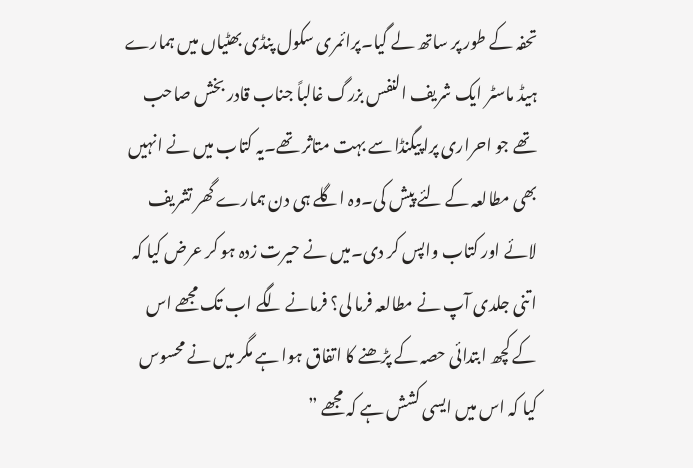تحفہ کے طور پر ساتھ لے گیا۔پرائمری سکول پنڈی بھٹیاں میں ہمارے ہیڈ ماسٹر ایک شریف النفس بزرگ غالباً جناب قادر بخش صاحب تھے جو احراری پراپیگنڈا سے بہت متاثر تھے۔یہ کتاب میں نے انہیں بھی مطالعہ کے لئے پیش کی۔وہ اگلے ہی دن ہمارے گھر تشریف لائے اور کتاب واپس کر دی۔میں نے حیرت زدہ ہو کر عرض کیا کہ اتنی جلدی آپ نے مطالعہ فرما لی؟ فرمانے لگے اب تک مجھے اس کے کچھ ابتدائی حصہ کے پڑھنے کا اتفاق ہوا ہے مگر میں نے محسوس کیا کہ اس میں ایسی کشش ہے کہ مجھے ”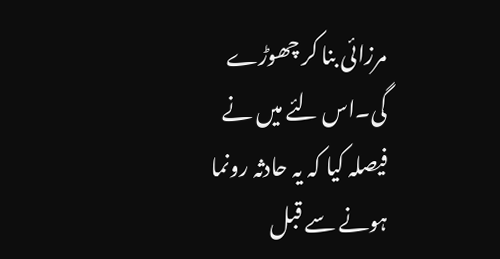مرزائی بنا کر چھوڑے گی۔اس لئے میں نے فیصلہ کیا کہ یہ حادثہ رونما ہونے سے قبل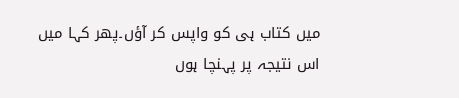میں کتاب ہی کو واپس کر آؤں۔پھر کہا میں اس نتیجہ پر پہنچا ہوں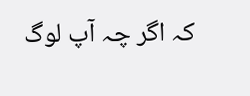کہ اگر چہ آپ لوگ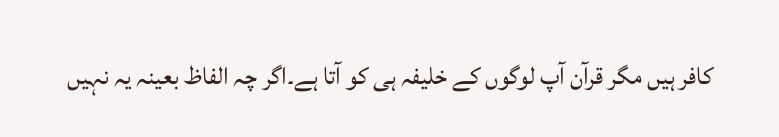کافر ہیں مگر قرآن آپ لوگوں کے خلیفہ ہی کو آتا ہے۔اگر چہ الفاظ بعینہ یہ نہیں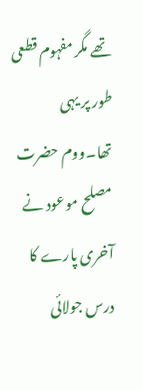تھے مگر مفہوم قطعی طور پر یہی تھا۔ووم حضرت مصلح موعود نے آخری پارے کا درس جولائی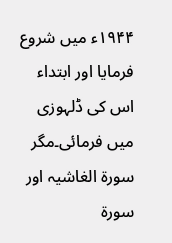۱۹۴۴ء میں شروع فرمایا اور ابتداء اس کی ڈلہوزی میں فرمائی۔مگر سورۃ الغاشیہ اور سورۃ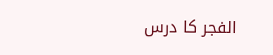الفجر کا درس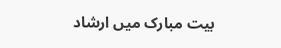بیت مبارک میں ارشاد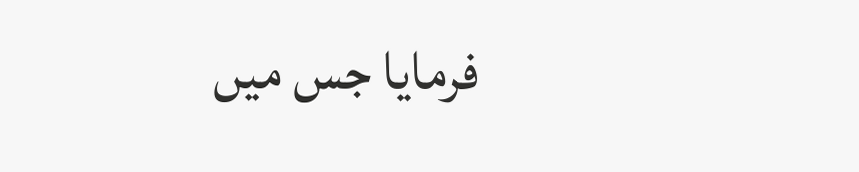فرمایا جس میں